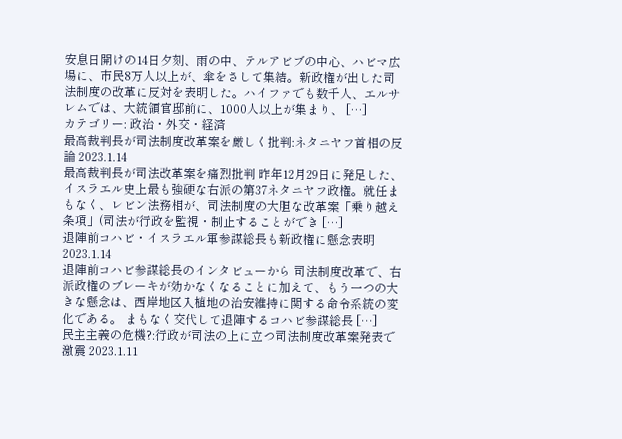安息日開けの14日夕刻、雨の中、テルアビブの中心、ハビマ広場に、市民8万人以上が、傘をさして集結。新政権が出した司法制度の改革に反対を表明した。ハイファでも数千人、エルサレムでは、大統領官邸前に、1000人以上が集まり、 […]
カテゴリー: 政治・外交・経済
最高裁判長が司法制度改革案を厳しく批判:ネタニヤフ首相の反論 2023.1.14
最高裁判長が司法改革案を痛烈批判 昨年12月29日に発足した、イスラエル史上最も強硬な右派の第37ネタニヤフ政権。就任まもなく、レビン法務相が、司法制度の大胆な改革案「乗り越え条項」(司法が行政を監視・制止することができ […]
退陣前コハビ・イスラエル軍参謀総長も新政権に懸念表明 2023.1.14
退陣前コハビ参謀総長のインタビューから 司法制度改革で、右派政権のブレーキが効かなくなることに加えて、もう一つの大きな懸念は、西岸地区入植地の治安維持に関する命令系統の変化である。 まもなく交代して退陣するコハビ参謀総長 […]
民主主義の危機?:行政が司法の上に立つ司法制度改革案発表で激震 2023.1.11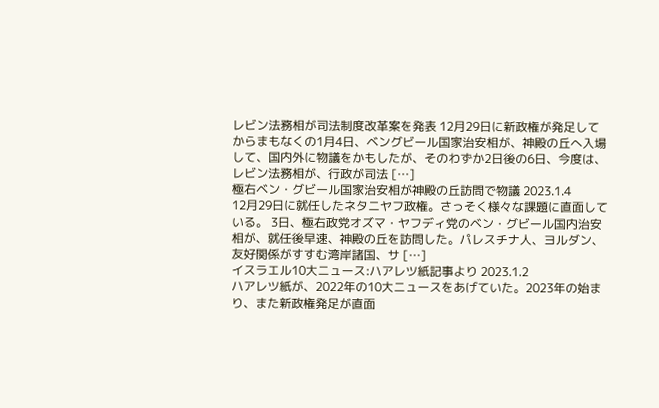レビン法務相が司法制度改革案を発表 12月29日に新政権が発足してからまもなくの1月4日、ベングビール国家治安相が、神殿の丘へ入場して、国内外に物議をかもしたが、そのわずか2日後の6日、今度は、レビン法務相が、行政が司法 […]
極右ベン・グビール国家治安相が神殿の丘訪問で物議 2023.1.4
12月29日に就任したネタニヤフ政権。さっそく様々な課題に直面している。 3日、極右政党オズマ・ヤフディ党のベン・グビール国内治安相が、就任後早速、神殿の丘を訪問した。パレスチナ人、ヨルダン、友好関係がすすむ湾岸諸国、サ […]
イスラエル10大ニュース:ハアレツ紙記事より 2023.1.2
ハアレツ紙が、2022年の10大ニュースをあげていた。2023年の始まり、また新政権発足が直面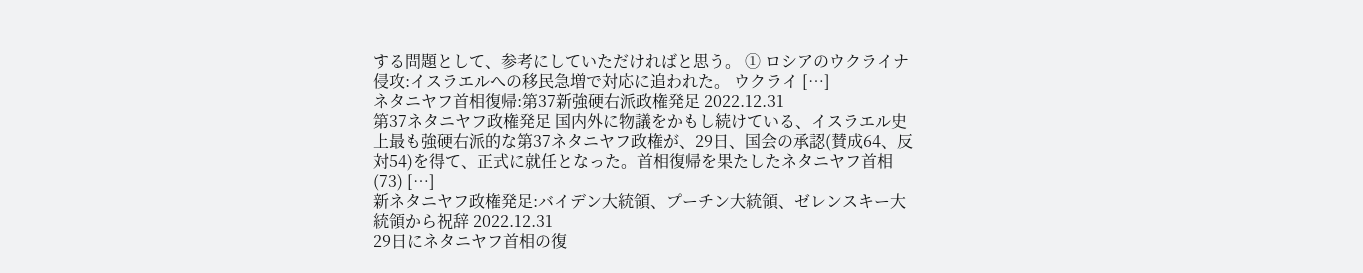する問題として、参考にしていただければと思う。 ① ロシアのウクライナ侵攻:イスラエルへの移民急増で対応に追われた。 ウクライ […]
ネタニヤフ首相復帰:第37新強硬右派政権発足 2022.12.31
第37ネタニヤフ政権発足 国内外に物議をかもし続けている、イスラエル史上最も強硬右派的な第37ネタニヤフ政権が、29日、国会の承認(賛成64、反対54)を得て、正式に就任となった。首相復帰を果たしたネタニヤフ首相(73) […]
新ネタニヤフ政権発足:バイデン大統領、プーチン大統領、ゼレンスキー大統領から祝辞 2022.12.31
29日にネタニヤフ首相の復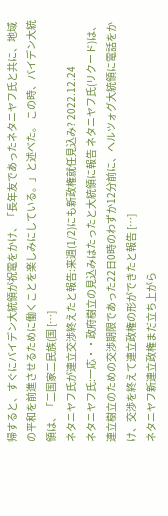帰すると、すぐにバイデン大統領が祝電をかけ、「長年友であったネタニヤフ氏と共に、地域の平和を前進させるために働くことを楽しみにしている。」と述べた。 この時、バイデン大統領は、「二国家二民族(国 […]
ネタニヤフ氏が連立交渉終えたと報告:来週(1/2)にも新政権就任見込み? 2022.12.24
ネタニヤフ氏:一応・・政府樹立の見込みはたったと大統領に報告 ネタニヤフ氏(リクード)は、連立樹立のための交渉期限であった22日0時のわずか12分前に、ヘルツォグ大統領に電話をかけ、交渉を終えて連立政権の形ができたと報告 […]
ネタニヤフ新連立政権まだ立ち上がら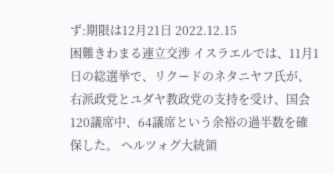ず:期限は12月21日 2022.12.15
困難きわまる連立交渉 イスラエルでは、11月1日の総選挙で、リクードのネタニヤフ氏が、右派政党とユダヤ教政党の支持を受け、国会120議席中、64議席という余裕の過半数を確保した。 ヘルツォグ大統領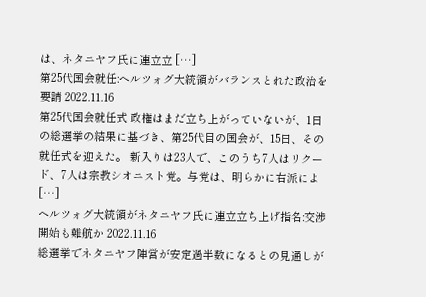は、ネタニヤフ氏に連立立 […]
第25代国会就任:ヘルツォグ大統領がバランスとれた政治を要請 2022.11.16
第25代国会就任式 政権はまだ立ち上がっていないが、1日の総選挙の結果に基づき、第25代目の国会が、15日、その就任式を迎えた。 新入りは23人で、このうち7人はリクード、7人は宗教シオニスト党。与党は、明らかに右派によ […]
ヘルツォグ大統領がネタニヤフ氏に連立立ち上げ指名:交渉開始も難航か 2022.11.16
総選挙でネタニヤフ陣営が安定過半数になるとの見通しが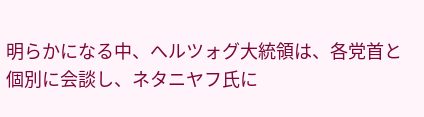明らかになる中、へルツォグ大統領は、各党首と個別に会談し、ネタニヤフ氏に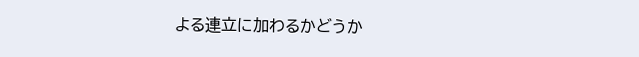よる連立に加わるかどうか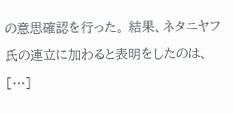の意思確認を行った。 結果、ネタニヤフ氏の連立に加わると表明をしたのは、 […]